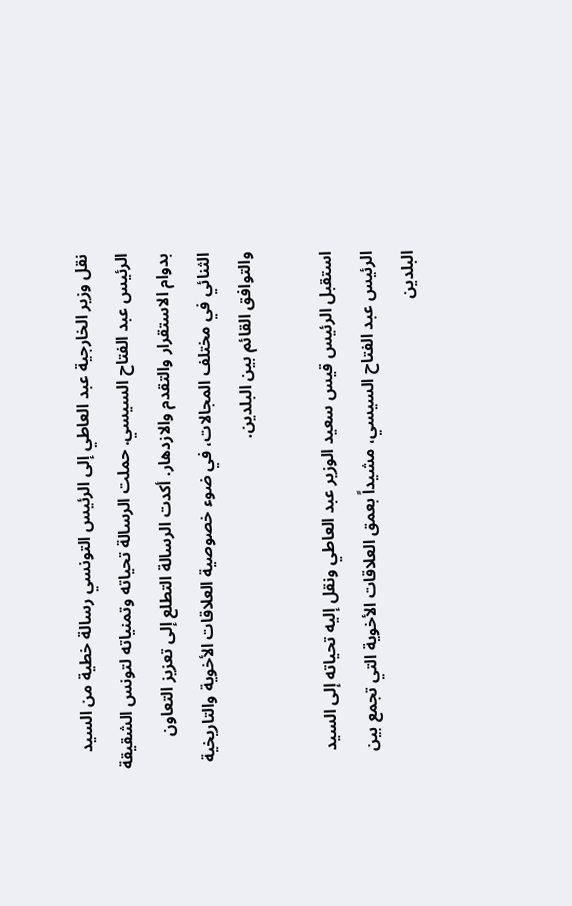نقل وزير الخارجية عبد العاطي إلى الرئيس التونسي رسالة خطية من السيد الرئيس عبد الفتاح السيسي. حملت الرسالة تحياته وتمنياته لتونس الشقيقة بدوام الاستقرار والتقدم والازدهار. أكدت الرسالة التطلع إلى تعزيز التعاون الثنائي في مختلف المجالات، في ضوء خصوصية العلاقات الأخوية والتاريخية والتوافق القائم بين البلدين.

استقبل الرئيس قيس سعيد الوزير عبد العاطي ونقل إليه تحياته إلى السيد الرئيس عبد الفتاح السيسي، مشيداً بعمق العلاقات الأخوية التي تجمع بين البلدين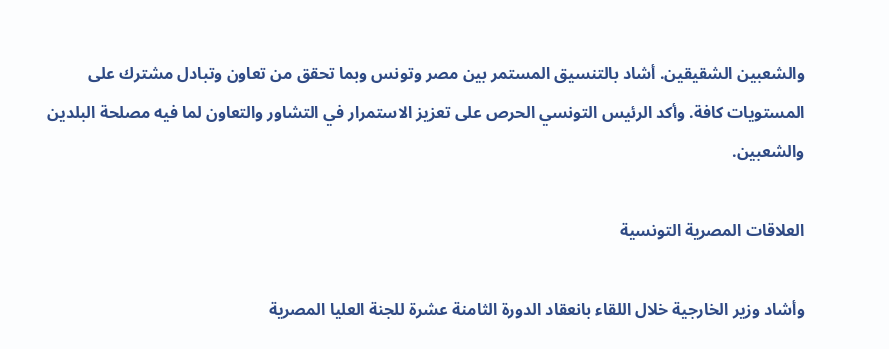والشعبين الشقيقين. أشاد بالتنسيق المستمر بين مصر وتونس وبما تحقق من تعاون وتبادل مشترك على المستويات كافة. وأكد الرئيس التونسي الحرص على تعزيز الاستمرار في التشاور والتعاون لما فيه مصلحة البلدين والشعبين.

العلاقات المصرية التونسية

وأشاد وزير الخارجية خلال اللقاء بانعقاد الدورة الثامنة عشرة للجنة العليا المصرية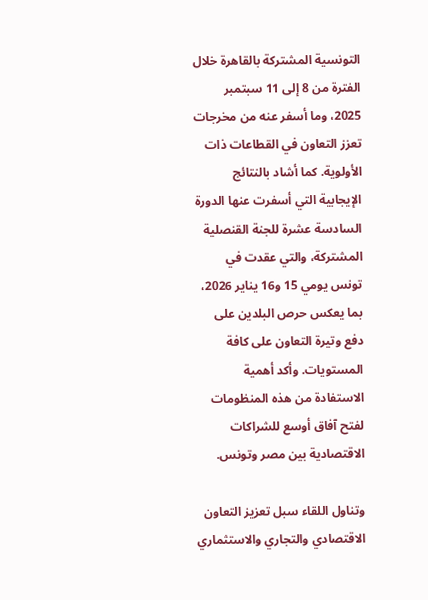التونسية المشتركة بالقاهرة خلال الفترة من 8 إلى 11 سبتمبر 2025، وما أسفر عنه من مخرجات تعزز التعاون في القطاعات ذات الأولوية. كما أشاد بالنتائج الإيجابية التي أسفرت عنها الدورة السادسة عشرة للجنة القنصلية المشتركة، والتي عقدت في تونس يومي 15 و16 يناير 2026، بما يعكس حرص البلدين على دفع وتيرة التعاون على كافة المستويات. وأكد أهمية الاستفادة من هذه المنظومات لفتح آفاق أوسع للشراكات الاقتصادية بين مصر وتونس.

وتناول اللقاء سبل تعزيز التعاون الاقتصادي والتجاري والاستثماري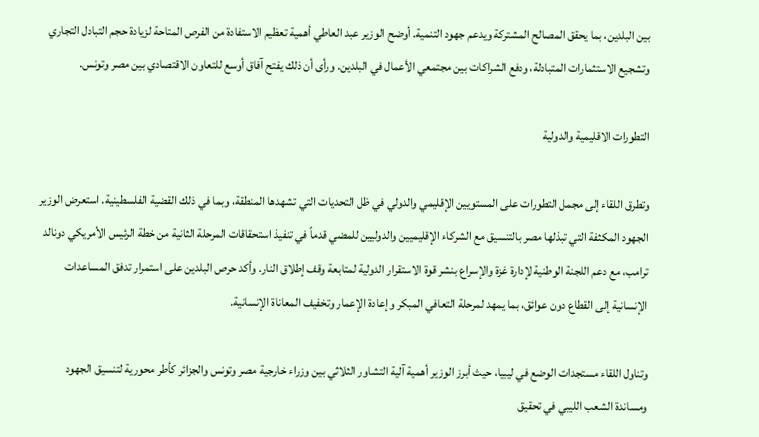بين البلدين، بما يحقق المصالح المشتركة ويدعم جهود التنمية. أوضح الوزير عبد العاطي أهمية تعظيم الاستفادة من الفرص المتاحة لزيادة حجم التبادل التجاري وتشجيع الاستثمارات المتبادلة، ودفع الشراكات بين مجتمعي الأعمال في البلدين. ورأى أن ذلك يفتح آفاق أوسع للتعاون الاقتصادي بين مصر وتونس.

التطورات الاقليمية والدولية

وتطرق اللقاء إلى مجمل التطورات على المستويين الإقليمي والدولي في ظل التحديات التي تشهدها المنطقة، وبما في ذلك القضية الفلسطينية. استعرض الوزير الجهود المكثفة التي تبذلها مصر بالتنسيق مع الشركاء الإقليميين والدوليين للمضي قدماً في تنفيذ استحقاقات المرحلة الثانية من خطة الرئيس الأمريكي دونالد ترامب، مع دعم اللجنة الوطنية لإدارة غزة والإسراع بنشر قوة الاستقرار الدولية لمتابعة وقف إطلاق النار. وأكد حرص البلدين على استمرار تدفق المساعدات الإنسانية إلى القطاع دون عوائق، بما يمهد لمرحلة التعافي المبكر وإعادة الإعمار وتخفيف المعاناة الإنسانية.

وتناول اللقاء مستجدات الوضع في ليبيا، حيث أبرز الوزير أهمية آلية التشاور الثلاثي بين وزراء خارجية مصر وتونس والجزائر كأطر محورية لتنسيق الجهود ومساندة الشعب الليبي في تحقيق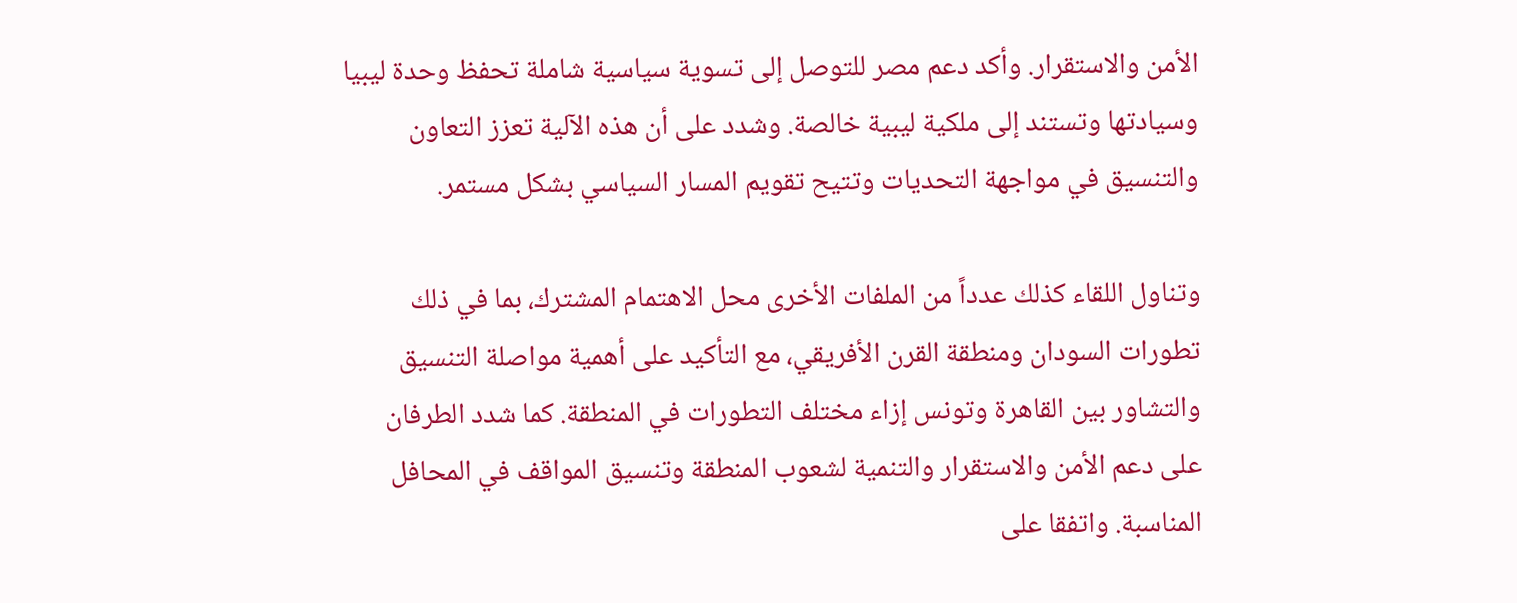الأمن والاستقرار. وأكد دعم مصر للتوصل إلى تسوية سياسية شاملة تحفظ وحدة ليبيا وسيادتها وتستند إلى ملكية ليبية خالصة. وشدد على أن هذه الآلية تعزز التعاون والتنسيق في مواجهة التحديات وتتيح تقويم المسار السياسي بشكل مستمر.

وتناول اللقاء كذلك عدداً من الملفات الأخرى محل الاهتمام المشترك، بما في ذلك تطورات السودان ومنطقة القرن الأفريقي، مع التأكيد على أهمية مواصلة التنسيق والتشاور بين القاهرة وتونس إزاء مختلف التطورات في المنطقة. كما شدد الطرفان على دعم الأمن والاستقرار والتنمية لشعوب المنطقة وتنسيق المواقف في المحافل المناسبة. واتفقا على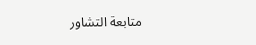متابعة التشاور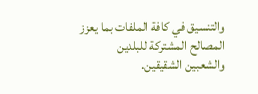والتنسيق في كافة الملفات بما يعزز المصالح المشتركة للبلدين والشعبين الشقيقين.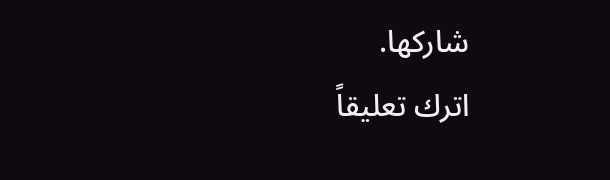شاركها.
اترك تعليقاً